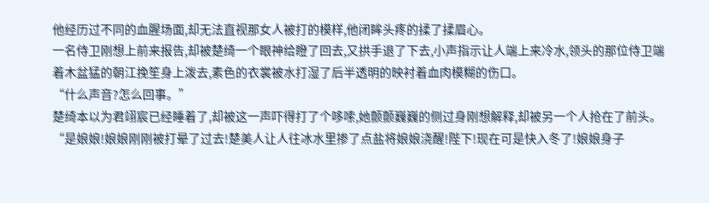他经历过不同的血腥场面,却无法直视那女人被打的模样,他闭眸头疼的揉了揉眉心。
一名侍卫刚想上前来报告,却被楚绮一个眼神给瞪了回去,又拱手退了下去,小声指示让人端上来冷水,领头的那位侍卫端着木盆猛的朝江挽笙身上泼去,素色的衣裳被水打湿了后半透明的映衬着血肉模糊的伤口。
“什么声音?怎么回事。”
楚绮本以为君翊宸已经睡着了,却被这一声吓得打了个哆嗦,她颤颤巍巍的侧过身刚想解释,却被另一个人抢在了前头。
“是娘娘!娘娘刚刚被打晕了过去!楚美人让人往冰水里掺了点盐将娘娘浇醒!陛下!现在可是快入冬了!娘娘身子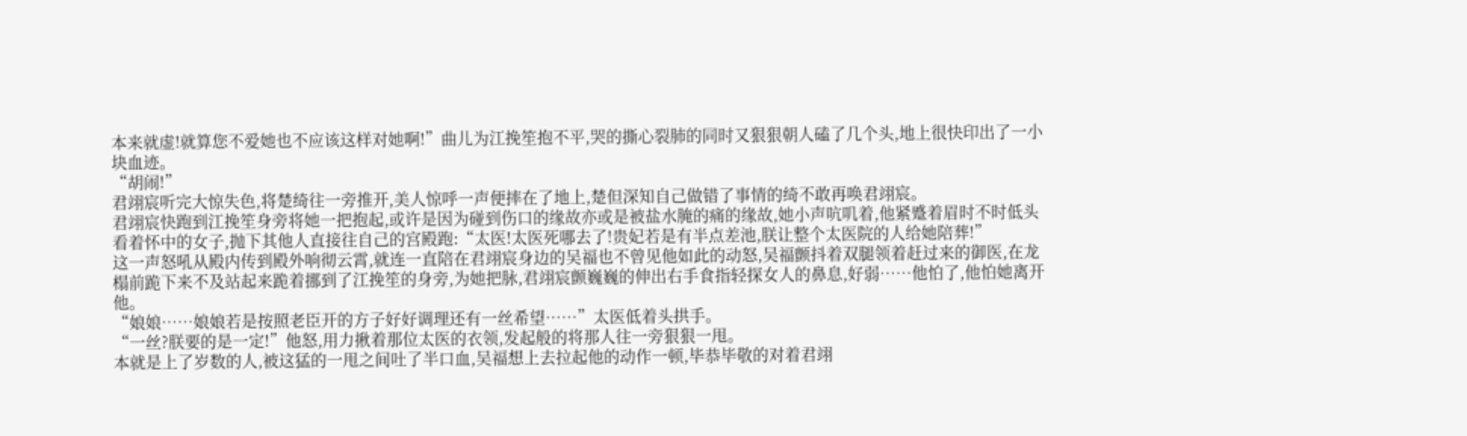本来就虚!就算您不爱她也不应该这样对她啊!”曲儿为江挽笙抱不平,哭的撕心裂肺的同时又狠狠朝人磕了几个头,地上很快印出了一小块血迹。
“胡闹!”
君翊宸听完大惊失色,将楚绮往一旁推开,美人惊呼一声便摔在了地上,楚但深知自己做错了事情的绮不敢再唤君翊宸。
君翊宸快跑到江挽笙身旁将她一把抱起,或许是因为碰到伤口的缘故亦或是被盐水腌的痛的缘故,她小声吭叽着,他紧蹙着眉时不时低头看着怀中的女子,抛下其他人直接往自己的宫殿跑:“太医!太医死哪去了!贵妃若是有半点差池,朕让整个太医院的人给她陪葬!”
这一声怒吼从殿内传到殿外响彻云霄,就连一直陪在君翊宸身边的吴福也不曾见他如此的动怒,吴福颤抖着双腿领着赶过来的御医,在龙榻前跪下来不及站起来跪着挪到了江挽笙的身旁,为她把脉,君翊宸颤巍巍的伸出右手食指轻探女人的鼻息,好弱……他怕了,他怕她离开他。
“娘娘……娘娘若是按照老臣开的方子好好调理还有一丝希望……”太医低着头拱手。
“一丝?朕要的是一定!”他怒,用力揪着那位太医的衣领,发起般的将那人往一旁狠狠一甩。
本就是上了岁数的人,被这猛的一甩之间吐了半口血,吴福想上去拉起他的动作一顿,毕恭毕敬的对着君翊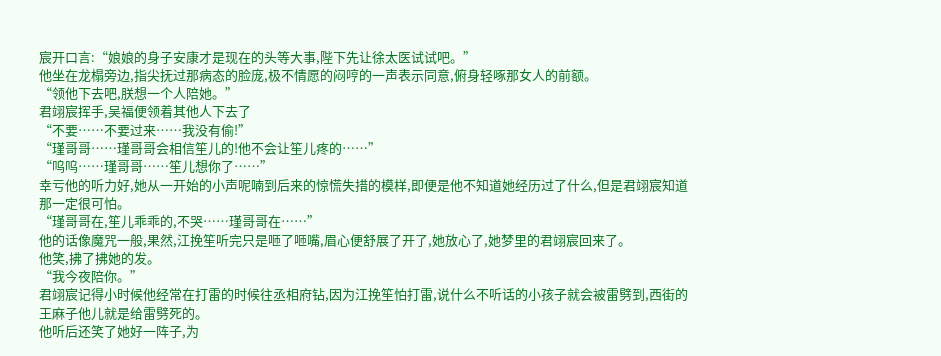宸开口言:“娘娘的身子安康才是现在的头等大事,陛下先让徐太医试试吧。”
他坐在龙榻旁边,指尖抚过那病态的脸庞,极不情愿的闷哼的一声表示同意,俯身轻啄那女人的前额。
“领他下去吧,朕想一个人陪她。”
君翊宸挥手,吴福便领着其他人下去了
“不要……不要过来……我没有偷!”
“瑾哥哥……瑾哥哥会相信笙儿的!他不会让笙儿疼的……”
“呜呜……瑾哥哥……笙儿想你了……”
幸亏他的听力好,她从一开始的小声呢喃到后来的惊慌失措的模样,即便是他不知道她经历过了什么,但是君翊宸知道那一定很可怕。
“瑾哥哥在,笙儿乖乖的,不哭……瑾哥哥在……”
他的话像魔咒一般,果然,江挽笙听完只是咂了咂嘴,眉心便舒展了开了,她放心了,她梦里的君翊宸回来了。
他笑,拂了拂她的发。
“我今夜陪你。”
君翊宸记得小时候他经常在打雷的时候往丞相府钻,因为江挽笙怕打雷,说什么不听话的小孩子就会被雷劈到,西街的王麻子他儿就是给雷劈死的。
他听后还笑了她好一阵子,为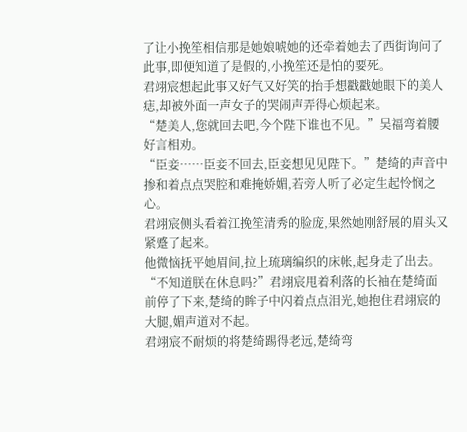了让小挽笙相信那是她娘唬她的还牵着她去了西街询问了此事,即便知道了是假的,小挽笙还是怕的要死。
君翊宸想起此事又好气又好笑的抬手想戳戳她眼下的美人痣,却被外面一声女子的哭闹声弄得心烦起来。
“楚美人,您就回去吧,今个陛下谁也不见。”吴福弯着腰好言相劝。
“臣妾……臣妾不回去,臣妾想见见陛下。”楚绮的声音中掺和着点点哭腔和难掩娇媚,若旁人听了必定生起怜悯之心。
君翊宸侧头看着江挽笙清秀的脸庞,果然她刚舒展的眉头又紧蹙了起来。
他微恼抚平她眉间,拉上琉璃编织的床帐,起身走了出去。
“不知道朕在休息吗?”君翊宸甩着利落的长袖在楚绮面前停了下来,楚绮的眸子中闪着点点泪光,她抱住君翊宸的大腿,媚声道对不起。
君翊宸不耐烦的将楚绮踢得老远,楚绮弯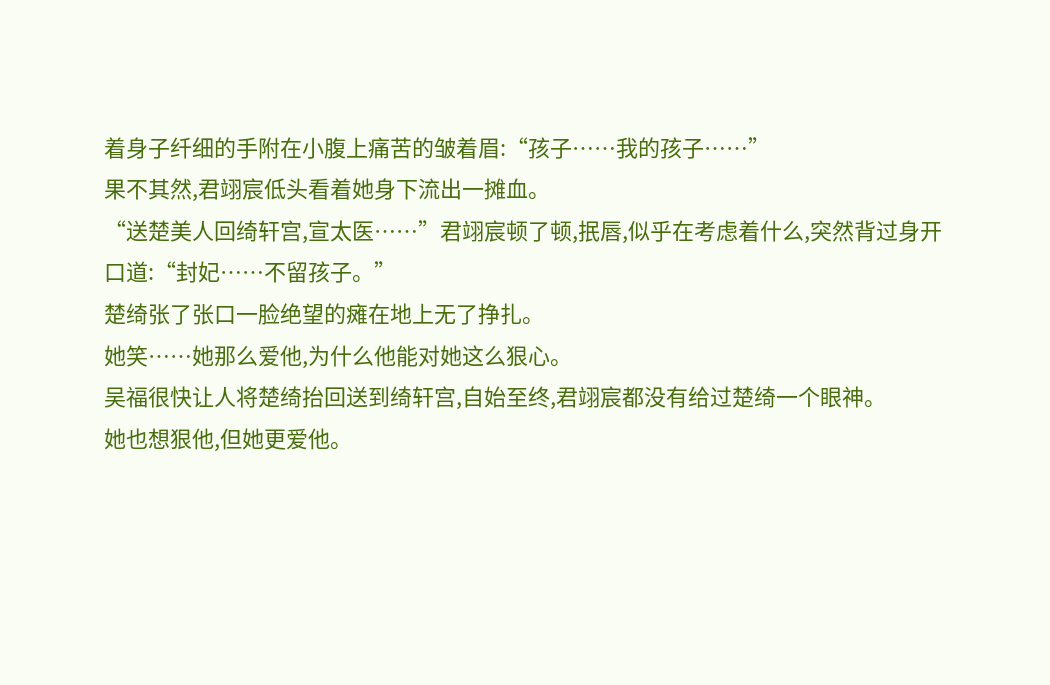着身子纤细的手附在小腹上痛苦的皱着眉:“孩子……我的孩子……”
果不其然,君翊宸低头看着她身下流出一摊血。
“送楚美人回绮轩宫,宣太医……”君翊宸顿了顿,抿唇,似乎在考虑着什么,突然背过身开口道:“封妃……不留孩子。”
楚绮张了张口一脸绝望的瘫在地上无了挣扎。
她笑……她那么爱他,为什么他能对她这么狠心。
吴福很快让人将楚绮抬回送到绮轩宫,自始至终,君翊宸都没有给过楚绮一个眼神。
她也想狠他,但她更爱他。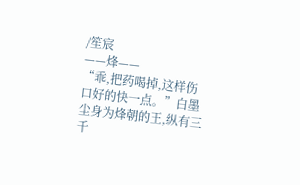/笙宸
——烽——
“乖,把药喝掉,这样伤口好的快一点。”白墨尘身为烽朝的王,纵有三千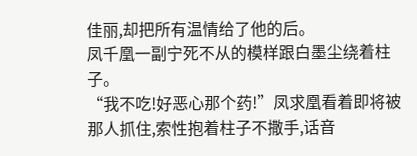佳丽,却把所有温情给了他的后。
凤千凰一副宁死不从的模样跟白墨尘绕着柱子。
“我不吃!好恶心那个药!”凤求凰看着即将被那人抓住,索性抱着柱子不撒手,话音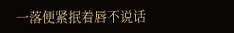一落便紧抿着唇不说话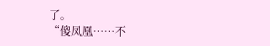了。
“傻凤凰……不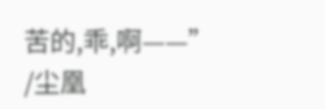苦的,乖,啊——”
/尘凰